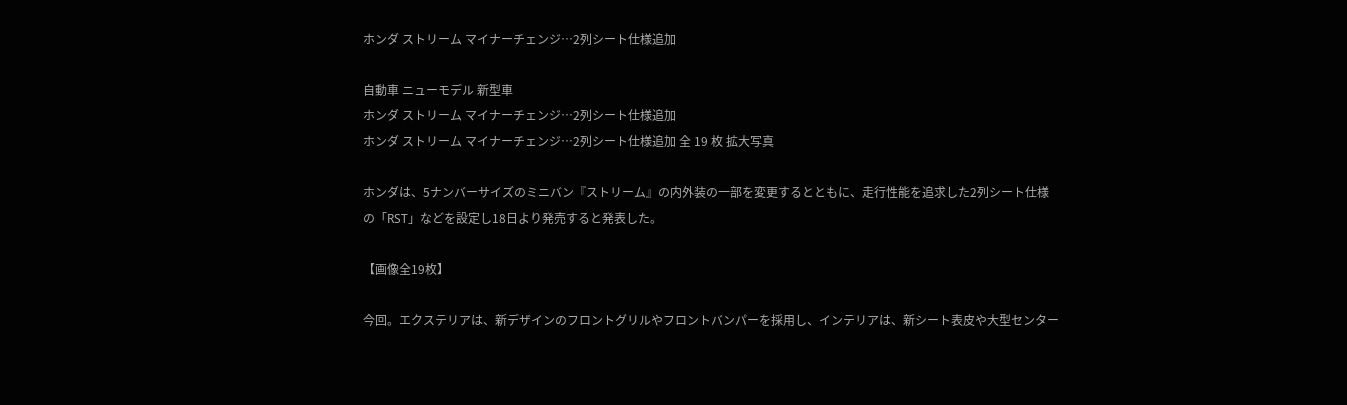ホンダ ストリーム マイナーチェンジ…2列シート仕様追加

自動車 ニューモデル 新型車
ホンダ ストリーム マイナーチェンジ…2列シート仕様追加
ホンダ ストリーム マイナーチェンジ…2列シート仕様追加 全 19 枚 拡大写真

ホンダは、5ナンバーサイズのミニバン『ストリーム』の内外装の一部を変更するとともに、走行性能を追求した2列シート仕様の「RST」などを設定し18日より発売すると発表した。

【画像全19枚】

今回。エクステリアは、新デザインのフロントグリルやフロントバンパーを採用し、インテリアは、新シート表皮や大型センター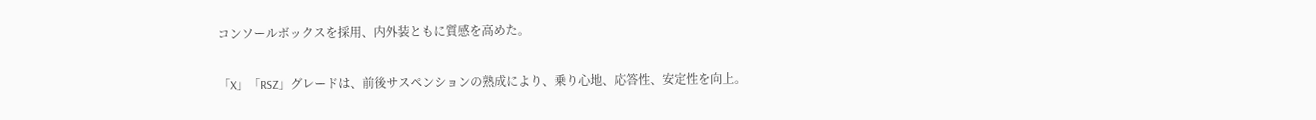コンソールボックスを採用、内外装ともに質感を高めた。

「X」「RSZ」グレードは、前後サスペンションの熟成により、乗り心地、応答性、安定性を向上。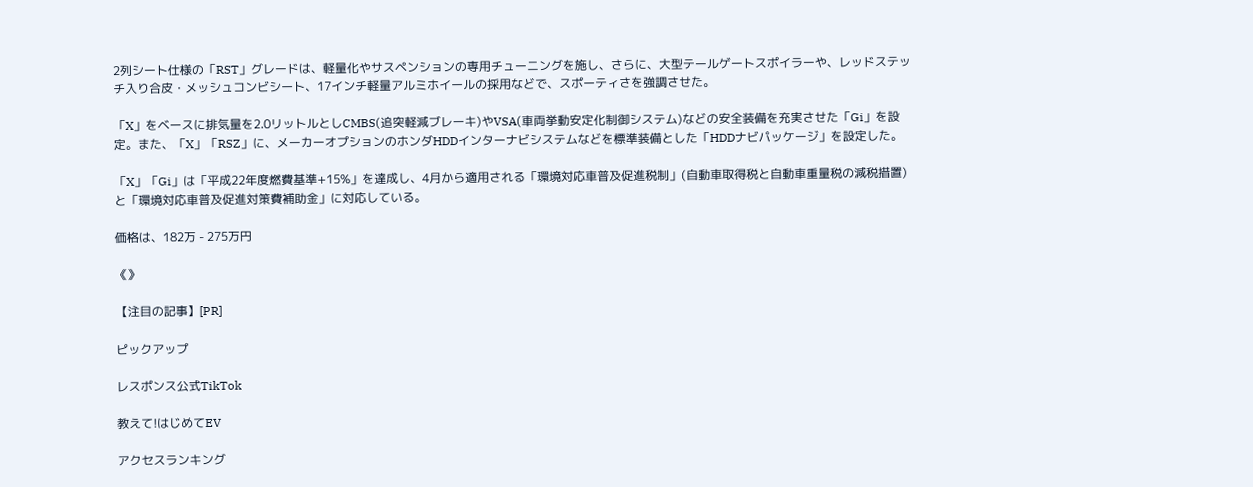2列シート仕様の「RST」グレードは、軽量化やサスペンションの専用チューニングを施し、さらに、大型テールゲートスポイラーや、レッドステッチ入り合皮・メッシュコンビシート、17インチ軽量アルミホイールの採用などで、スポーティさを強調させた。

「X」をベースに排気量を2.0リットルとしCMBS(追突軽減ブレーキ)やVSA(車両挙動安定化制御システム)などの安全装備を充実させた「Gi」を設定。また、「X」「RSZ」に、メーカーオプションのホンダHDDインターナビシステムなどを標準装備とした「HDDナビパッケージ」を設定した。

「X」「Gi」は「平成22年度燃費基準+15%」を達成し、4月から適用される「環境対応車普及促進税制」(自動車取得税と自動車重量税の減税措置)と「環境対応車普及促進対策費補助金」に対応している。

価格は、182万 - 275万円

《》

【注目の記事】[PR]

ピックアップ

レスポンス公式TikTok

教えて!はじめてEV

アクセスランキング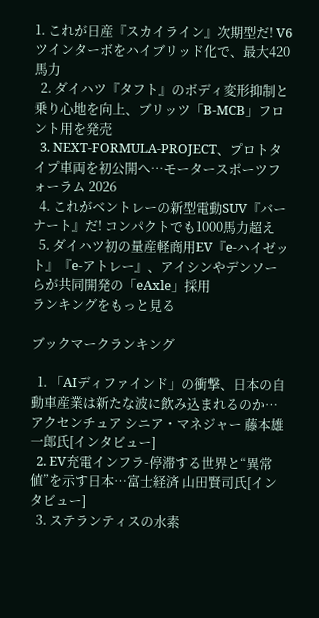1. これが日産『スカイライン』次期型だ! V6ツインターボをハイブリッド化で、最大420馬力
  2. ダイハツ『タフト』のボディ変形抑制と乗り心地を向上、ブリッツ「B-MCB」フロント用を発売
  3. NEXT-FORMULA-PROJECT、プロトタイプ車両を初公開へ…モータースポーツフォーラム 2026
  4. これがベントレーの新型電動SUV『バーナート』だ! コンパクトでも1000馬力超え
  5. ダイハツ初の量産軽商用EV『e-ハイゼット』『e-アトレー』、アイシンやデンソーらが共同開発の「eAxle」採用
ランキングをもっと見る

ブックマークランキング

  1. 「AIディファインド」の衝撃、日本の自動車産業は新たな波に飲み込まれるのか…アクセンチュア シニア・マネジャー 藤本雄一郎氏[インタビュー]
  2. EV充電インフラ-停滞する世界と“異常値”を示す日本…富士経済 山田賢司氏[インタビュー]
  3. ステランティスの水素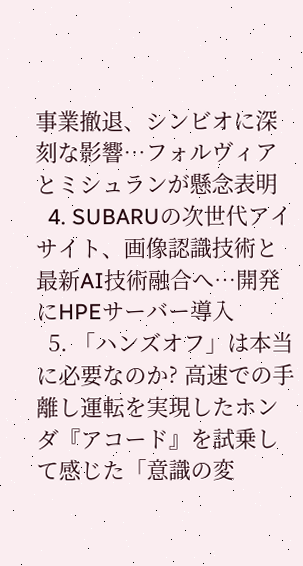事業撤退、シンビオに深刻な影響…フォルヴィアとミシュランが懸念表明
  4. SUBARUの次世代アイサイト、画像認識技術と最新AI技術融合へ…開発にHPEサーバー導入
  5. 「ハンズオフ」は本当に必要なのか? 高速での手離し運転を実現したホンダ『アコード』を試乗して感じた「意識の変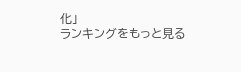化」
ランキングをもっと見る